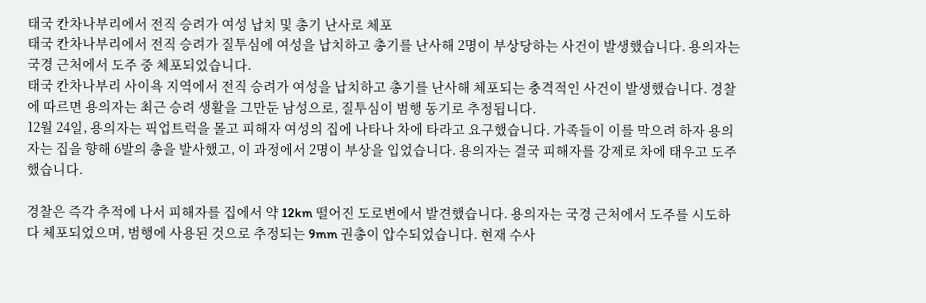태국 칸차나부리에서 전직 승려가 여성 납치 및 총기 난사로 체포
태국 칸차나부리에서 전직 승려가 질투심에 여성을 납치하고 총기를 난사해 2명이 부상당하는 사건이 발생했습니다. 용의자는 국경 근처에서 도주 중 체포되었습니다.
태국 칸차나부리 사이욕 지역에서 전직 승려가 여성을 납치하고 총기를 난사해 체포되는 충격적인 사건이 발생했습니다. 경찰에 따르면 용의자는 최근 승려 생활을 그만둔 남성으로, 질투심이 범행 동기로 추정됩니다.
12월 24일, 용의자는 픽업트럭을 몰고 피해자 여성의 집에 나타나 차에 타라고 요구했습니다. 가족들이 이를 막으려 하자 용의자는 집을 향해 6발의 총을 발사했고, 이 과정에서 2명이 부상을 입었습니다. 용의자는 결국 피해자를 강제로 차에 태우고 도주했습니다.

경찰은 즉각 추적에 나서 피해자를 집에서 약 12km 떨어진 도로변에서 발견했습니다. 용의자는 국경 근처에서 도주를 시도하다 체포되었으며, 범행에 사용된 것으로 추정되는 9mm 권총이 압수되었습니다. 현재 수사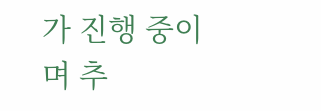가 진행 중이며 추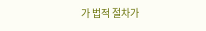가 법적 절차가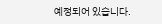예정되어 있습니다.